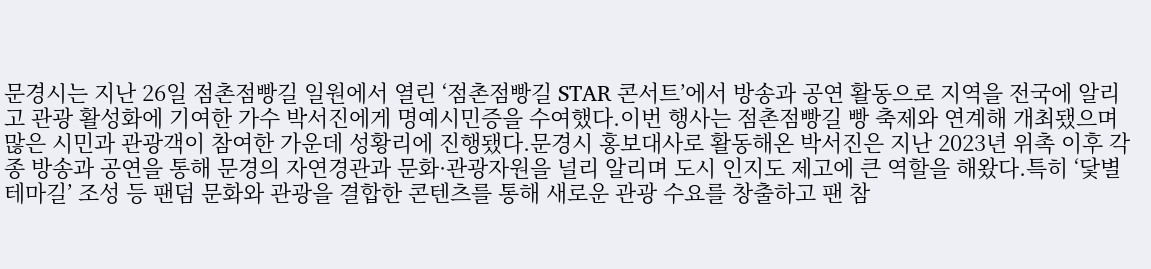문경시는 지난 26일 점촌점빵길 일원에서 열린 ‘점촌점빵길 STAR 콘서트’에서 방송과 공연 활동으로 지역을 전국에 알리고 관광 활성화에 기여한 가수 박서진에게 명예시민증을 수여했다.이번 행사는 점촌점빵길 빵 축제와 연계해 개최됐으며 많은 시민과 관광객이 참여한 가운데 성황리에 진행됐다.문경시 홍보대사로 활동해온 박서진은 지난 2023년 위촉 이후 각종 방송과 공연을 통해 문경의 자연경관과 문화·관광자원을 널리 알리며 도시 인지도 제고에 큰 역할을 해왔다.특히 ‘닻별 테마길’ 조성 등 팬덤 문화와 관광을 결합한 콘텐츠를 통해 새로운 관광 수요를 창출하고 팬 참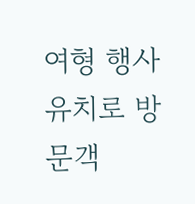여형 행사 유치로 방문객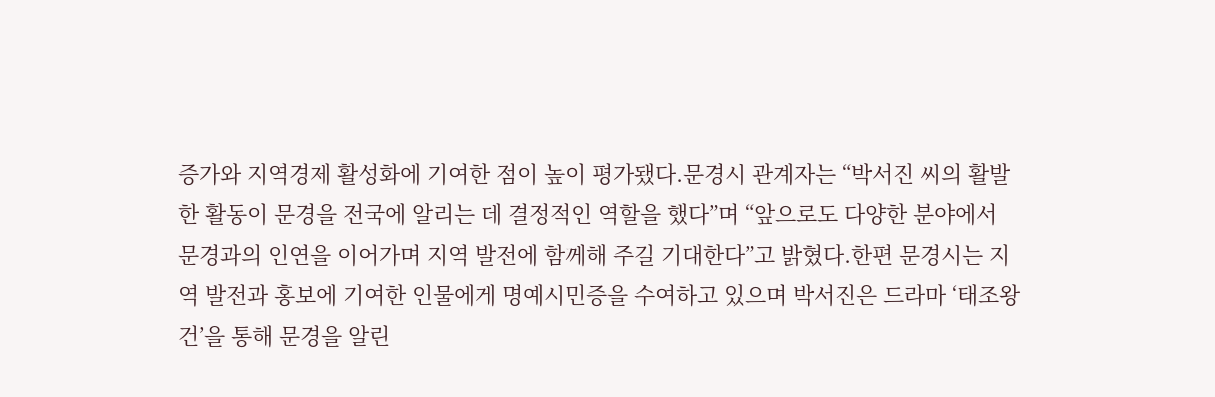증가와 지역경제 활성화에 기여한 점이 높이 평가됐다.문경시 관계자는 “박서진 씨의 활발한 활동이 문경을 전국에 알리는 데 결정적인 역할을 했다”며 “앞으로도 다양한 분야에서 문경과의 인연을 이어가며 지역 발전에 함께해 주길 기대한다”고 밝혔다.한편 문경시는 지역 발전과 홍보에 기여한 인물에게 명예시민증을 수여하고 있으며 박서진은 드라마 ‘태조왕건’을 통해 문경을 알린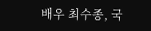배우 최수종, 국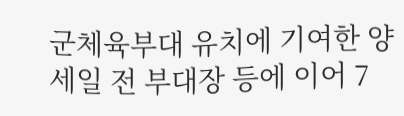군체육부대 유치에 기여한 양세일 전 부대장 등에 이어 7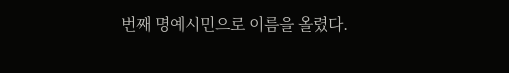번째 명예시민으로 이름을 올렸다.